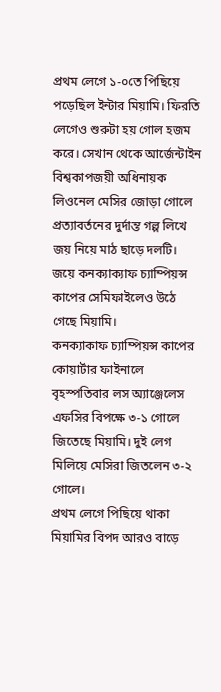প্রথম লেগে ১-০তে পিছিয়ে পড়েছিল ইন্টার মিয়ামি। ফিরতি লেগেও শুরুটা হয় গোল হজম করে। সেখান থেকে আর্জেন্টাইন বিশ্বকাপজয়ী অধিনায়ক লিওনেল মেসির জোড়া গোলে প্রত্যাবর্তনের দুর্দান্ত গল্প লিখে জয় নিয়ে মাঠ ছাড়ে দলটি। জয়ে কনক্যাক্যাফ চ্যাম্পিয়ন্স কাপের সেমিফাইলেও উঠে গেছে মিয়ামি।
কনক্যাকাফ চ্যাম্পিয়ন্স কাপের কোয়ার্টার ফাইনালে বৃহস্পতিবার লস অ্যাঞ্জেলেস এফসির বিপক্ষে ৩-১ গোলে জিতেছে মিয়ামি। দুই লেগ মিলিয়ে মেসিরা জিতলেন ৩-২ গোলে।
প্রথম লেগে পিছিয়ে থাকা মিয়ামির বিপদ আরও বাড়ে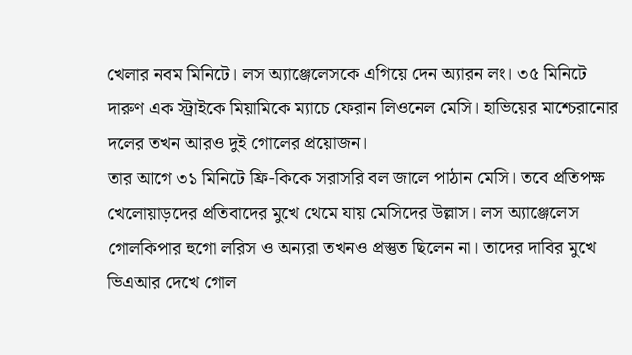খেলার নবম মিনিটে। লস অ্যাঞ্জেলেসকে এগিয়ে দেন অ্যারন লং। ৩৫ মিনিটে দারুণ এক স্ট্রাইকে মিয়ামিকে ম্যাচে ফেরান লিওনেল মেসি। হাভিয়ের মাশ্চেরানোর দলের তখন আরও দুই গোলের প্রয়োজন।
তার আগে ৩১ মিনিটে ফ্রি-কিকে সরাসরি বল জালে পাঠান মেসি। তবে প্রতিপক্ষ খেলোয়াড়দের প্রতিবাদের মুখে থেমে যায় মেসিদের উল্লাস। লস অ্যাঞ্জেলেস গোলকিপার হুগো লরিস ও অন্যরা তখনও প্রস্তুত ছিলেন না। তাদের দাবির মুখে ভিএআর দেখে গোল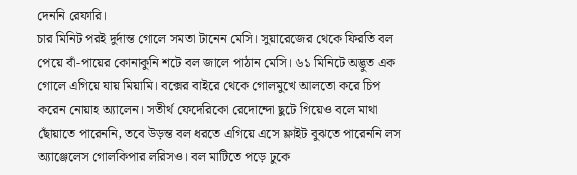দেননি রেফারি।
চার মিনিট পরই দুর্দান্ত গোলে সমতা টানেন মেসি। সুয়ারেজের থেকে ফিরতি বল পেয়ে বাঁ-পায়ের কোনাকুনি শটে বল জালে পাঠান মেসি। ৬১ মিনিটে অদ্ভুত এক গোলে এগিয়ে যায় মিয়ামি। বক্সের বাইরে থেকে গোলমুখে আলতো করে চিপ করেন নোয়াহ অ্যালেন। সতীর্থ ফেদেরিকো রেদোন্দো ছুটে গিয়েও বলে মাথা ছোঁয়াতে পারেননি, তবে উড়ন্ত বল ধরতে এগিয়ে এসে ফ্লাইট বুঝতে পারেননি লস অ্যাঞ্জেলেস গোলকিপার লরিসও। বল মাটিতে পড়ে ঢুকে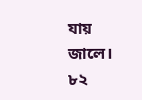যায় জালে।
৮২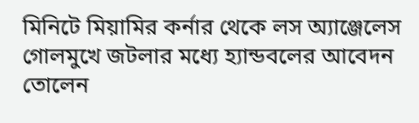মিনিটে মিয়ামির কর্নার থেকে লস অ্যাঞ্জেলেস গোলমুখে জটলার মধ্যে হ্যান্ডবলের আবেদন তোলেন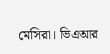মেসিরা। ভিএআর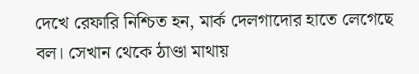দেখে রেফারি নিশ্চিত হন, মার্ক দেলগাদোর হাতে লেগেছে বল। সেখান থেকে ঠাণ্ডা মাথায়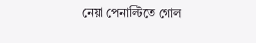নেয়া পেনাল্টিতে গোল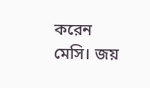করেন মেসি। জয়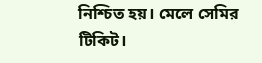নিশ্চিত হয়। মেলে সেমির টিকিট।